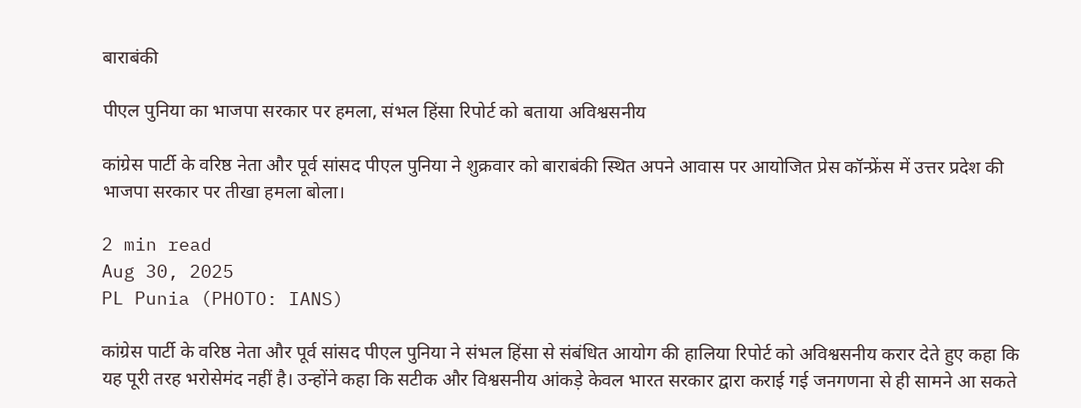बाराबंकी

पीएल पुनिया का भाजपा सरकार पर हमला, संभल हिंसा रिपोर्ट को बताया अविश्वसनीय

कांग्रेस पार्टी के वरिष्ठ नेता और पूर्व सांसद पीएल पुनिया ने शुक्रवार को बाराबंकी स्थित अपने आवास पर आयोजित प्रेस कॉन्फ्रेंस में उत्तर प्रदेश की भाजपा सरकार पर तीखा हमला बोला।

2 min read
Aug 30, 2025
PL Punia (PHOTO: IANS)

कांग्रेस पार्टी के वरिष्ठ नेता और पूर्व सांसद पीएल पुनिया ने संभल हिंसा से संबंधित आयोग की हालिया रिपोर्ट को अविश्वसनीय करार देते हुए कहा कि यह पूरी तरह भरोसेमंद नहीं है। उन्होंने कहा कि सटीक और विश्वसनीय आंकड़े केवल भारत सरकार द्वारा कराई गई जनगणना से ही सामने आ सकते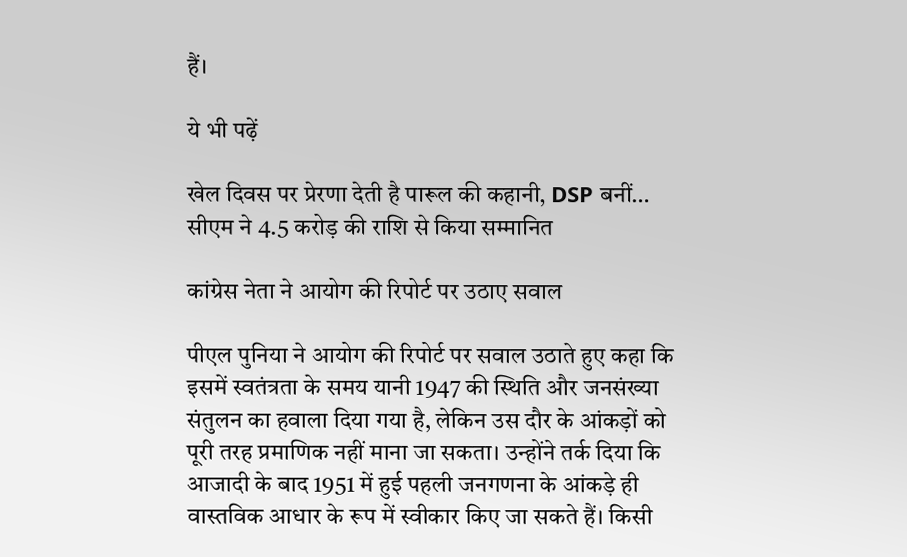हैं।

ये भी पढ़ें

खेल दिवस पर प्रेरणा देती है पारूल की कहानी, DSP बनीं… सीएम ने 4.5 करोड़ की राशि से किया सम्मानित

कांग्रेस नेता ने आयोग की रिपोर्ट पर उठाए सवाल

पीएल पुनिया ने आयोग की रिपोर्ट पर सवाल उठाते हुए कहा कि इसमें स्वतंत्रता के समय यानी 1947 की स्थिति और जनसंख्या संतुलन का हवाला दिया गया है, लेकिन उस दौर के आंकड़ों को पूरी तरह प्रमाणिक नहीं माना जा सकता। उन्होंने तर्क दिया कि आजादी के बाद 1951 में हुई पहली जनगणना के आंकड़े ही वास्तविक आधार के रूप में स्वीकार किए जा सकते हैं। किसी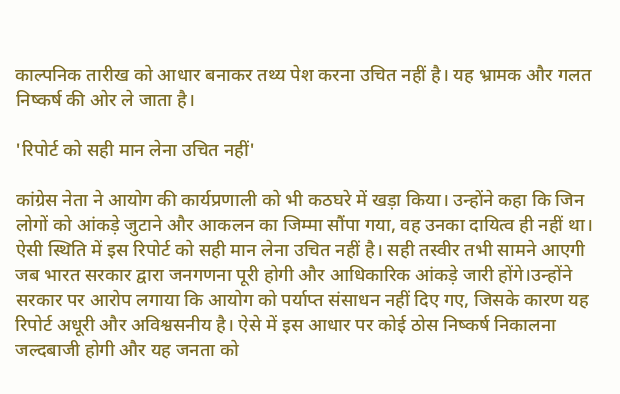काल्पनिक तारीख को आधार बनाकर तथ्य पेश करना उचित नहीं है। यह भ्रामक और गलत निष्कर्ष की ओर ले जाता है।

'रिपोर्ट को सही मान लेना उचित नहीं'

कांग्रेस नेता ने आयोग की कार्यप्रणाली को भी कठघरे में खड़ा किया। उन्होंने कहा कि जिन लोगों को आंकड़े जुटाने और आकलन का जिम्मा सौंपा गया, वह उनका दायित्व ही नहीं था। ऐसी स्थिति में इस रिपोर्ट को सही मान लेना उचित नहीं है। सही तस्वीर तभी सामने आएगी जब भारत सरकार द्वारा जनगणना पूरी होगी और आधिकारिक आंकड़े जारी होंगे।उन्होंने सरकार पर आरोप लगाया कि आयोग को पर्याप्त संसाधन नहीं दिए गए, जिसके कारण यह रिपोर्ट अधूरी और अविश्वसनीय है। ऐसे में इस आधार पर कोई ठोस निष्कर्ष निकालना जल्दबाजी होगी और यह जनता को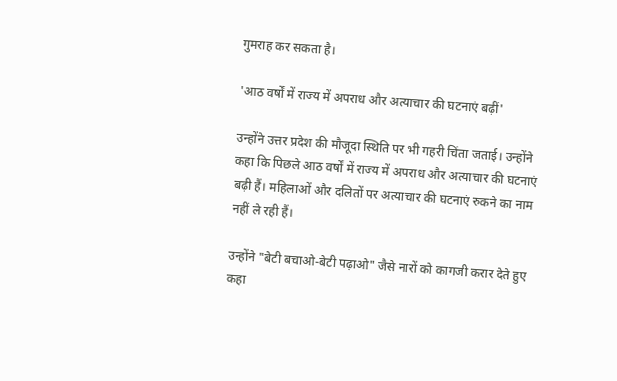गुमराह कर सकता है।

'आठ वर्षों में राज्य में अपराध और अत्याचार की घटनाएं बढ़ीं'

उन्होंने उत्तर प्रदेश की मौजूदा स्थिति पर भी गहरी चिंता जताई। उन्होंने कहा कि पिछले आठ वर्षों में राज्य में अपराध और अत्याचार की घटनाएं बढ़ी हैं। महिलाओं और दलितों पर अत्याचार की घटनाएं रुकने का नाम नहीं ले रही हैं।

उन्होंने "बेटी बचाओ-बेटी पढ़ाओ" जैसे नारों को कागजी करार देते हुए कहा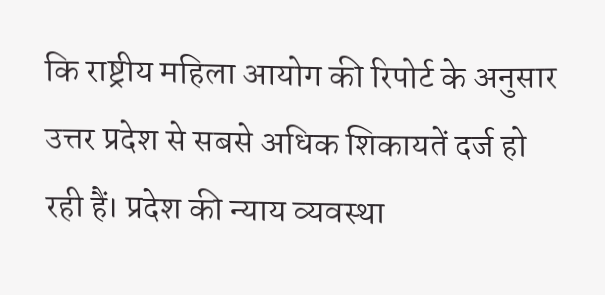कि राष्ट्रीय महिला आयोग की रिपोर्ट के अनुसार उत्तर प्रदेश से सबसे अधिक शिकायतें दर्ज हो रही हैं। प्रदेश की न्याय व्यवस्था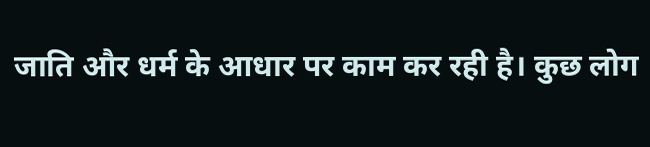जाति और धर्म के आधार पर काम कर रही है। कुछ लोग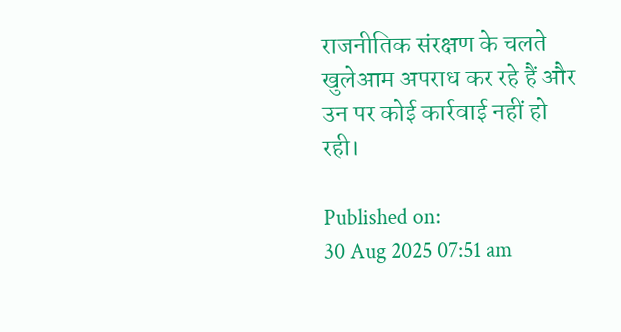राजनीतिक संरक्षण के चलते खुलेआम अपराध कर रहे हैं और उन पर कोई कार्रवाई नहीं हो रही।

Published on:
30 Aug 2025 07:51 am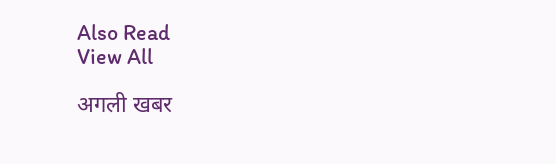Also Read
View All

अगली खबर